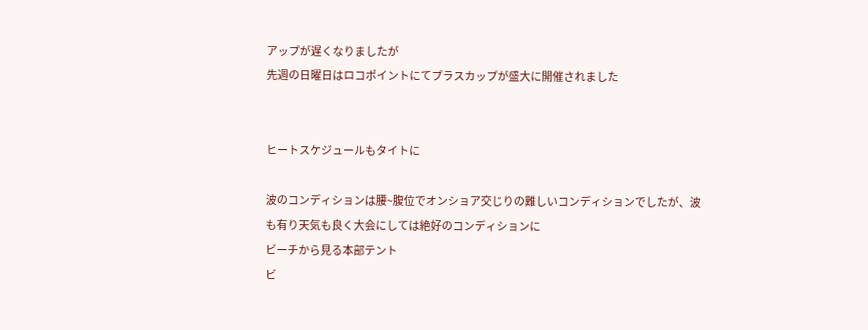アップが遅くなりましたが
先週の日曜日はロコポイントにてプラスカップが盛大に開催されました


ヒートスケジュールもタイトに

波のコンディションは腰~腹位でオンショア交じりの難しいコンディションでしたが、波も有り天気も良く大会にしては絶好のコンディションに
ビーチから見る本部テント
ビ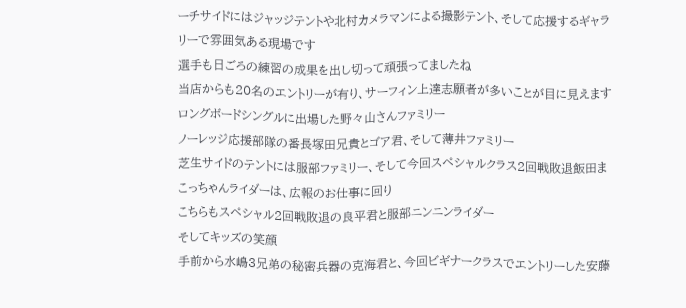ーチサイドにはジャッジテントや北村カメラマンによる撮影テント、そして応援するギャラリーで雰囲気ある現場です
選手も日ごろの練習の成果を出し切って頑張ってましたね
当店からも20名のエントリーが有り、サーフィン上達志願者が多いことが目に見えます
ロングボードシングルに出場した野々山さんファミリー
ノーレッジ応援部隊の番長塚田兄貴とゴア君、そして薄井ファミリー
芝生サイドのテントには服部ファミリー、そして今回スペシャルクラス2回戦敗退飯田まこっちゃんライダーは、広報のお仕事に回り
こちらもスペシャル2回戦敗退の良平君と服部ニンニンライダー
そしてキッズの笑顔
手前から水嶋3兄弟の秘密兵器の克海君と、今回ビギナークラスでエントリーした安藤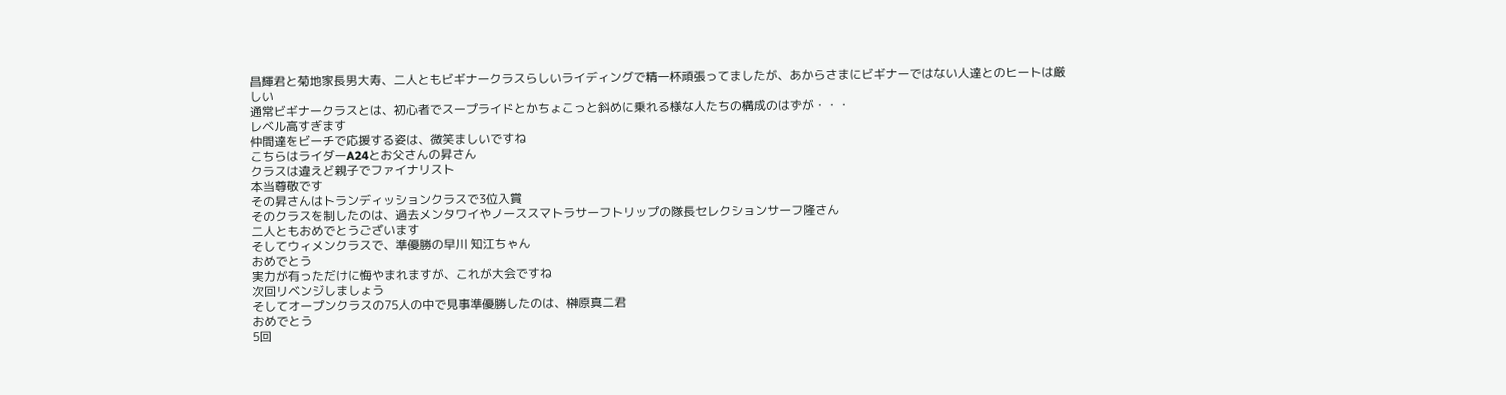昌輝君と菊地家長男大寿、二人ともビギナークラスらしいライディングで精一杯頑張ってましたが、あからさまにビギナーではない人達とのヒートは厳しい
通常ビギナークラスとは、初心者でスープライドとかちょこっと斜めに乗れる様な人たちの構成のはずが・・・
レベル高すぎます
仲間達をビーチで応援する姿は、微笑ましいですね
こちらはライダーA24とお父さんの昇さん
クラスは違えど親子でファイナリスト
本当尊敬です
その昇さんはトランディッションクラスで3位入賞
そのクラスを制したのは、過去メンタワイやノーススマトラサーフトリップの隊長セレクションサーフ隆さん
二人ともおめでとうございます
そしてウィメンクラスで、準優勝の早川 知江ちゃん
おめでとう
実力が有っただけに悔やまれますが、これが大会ですね
次回リベンジしましょう
そしてオープンクラスの75人の中で見事準優勝したのは、榊原真二君
おめでとう
5回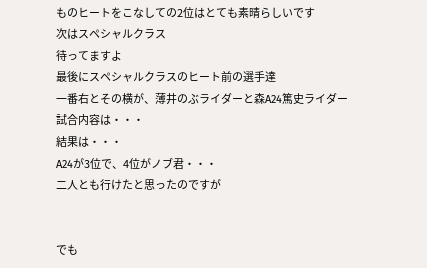ものヒートをこなしての2位はとても素晴らしいです
次はスペシャルクラス
待ってますよ
最後にスペシャルクラスのヒート前の選手達
一番右とその横が、薄井のぶライダーと森A24篤史ライダー
試合内容は・・・
結果は・・・
A24が3位で、4位がノブ君・・・
二人とも行けたと思ったのですが


でも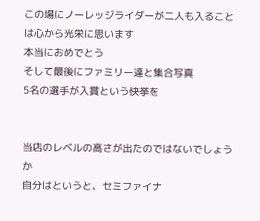この場にノーレッジライダーが二人も入ることは心から光栄に思います
本当におめでとう
そして最後にファミリー達と集合写真
5名の選手が入賞という快挙を


当店のレベルの高さが出たのではないでしょうか
自分はというと、セミファイナ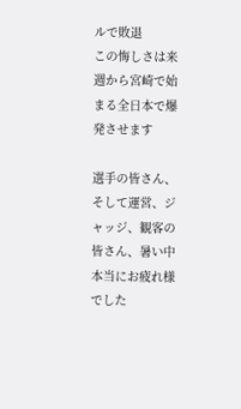ルで敗退
この悔しさは来週から宮崎で始まる全日本で爆発させます

選手の皆さん、そして運営、ジャッジ、観客の皆さん、暑い中本当にお疲れ様でした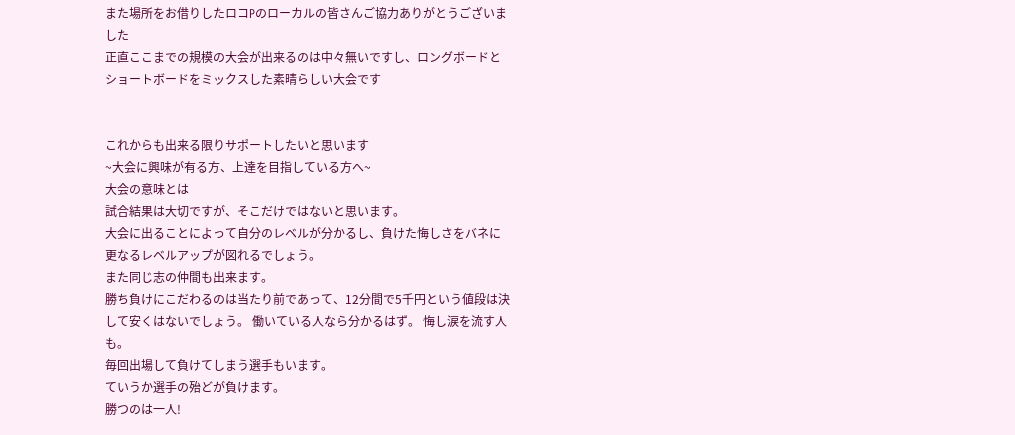また場所をお借りしたロコPのローカルの皆さんご協力ありがとうございました
正直ここまでの規模の大会が出来るのは中々無いですし、ロングボードとショートボードをミックスした素晴らしい大会です


これからも出来る限りサポートしたいと思います
~大会に興味が有る方、上達を目指している方へ~
大会の意味とは
試合結果は大切ですが、そこだけではないと思います。
大会に出ることによって自分のレベルが分かるし、負けた悔しさをバネに更なるレベルアップが図れるでしょう。
また同じ志の仲間も出来ます。
勝ち負けにこだわるのは当たり前であって、12分間で5千円という値段は決して安くはないでしょう。 働いている人なら分かるはず。 悔し涙を流す人も。
毎回出場して負けてしまう選手もいます。
ていうか選手の殆どが負けます。
勝つのは一人!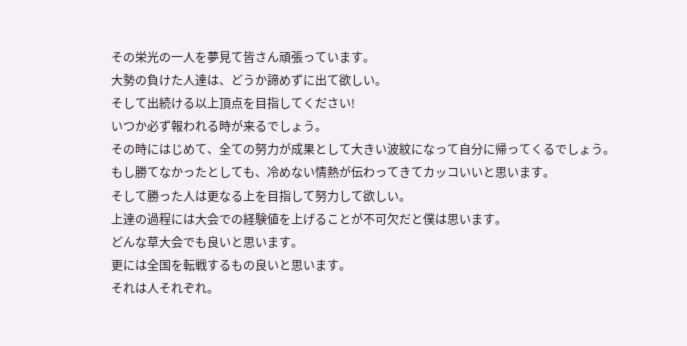その栄光の一人を夢見て皆さん頑張っています。
大勢の負けた人達は、どうか諦めずに出て欲しい。
そして出続ける以上頂点を目指してください!
いつか必ず報われる時が来るでしょう。
その時にはじめて、全ての努力が成果として大きい波紋になって自分に帰ってくるでしょう。
もし勝てなかったとしても、冷めない情熱が伝わってきてカッコいいと思います。
そして勝った人は更なる上を目指して努力して欲しい。
上達の過程には大会での経験値を上げることが不可欠だと僕は思います。
どんな草大会でも良いと思います。
更には全国を転戦するもの良いと思います。
それは人それぞれ。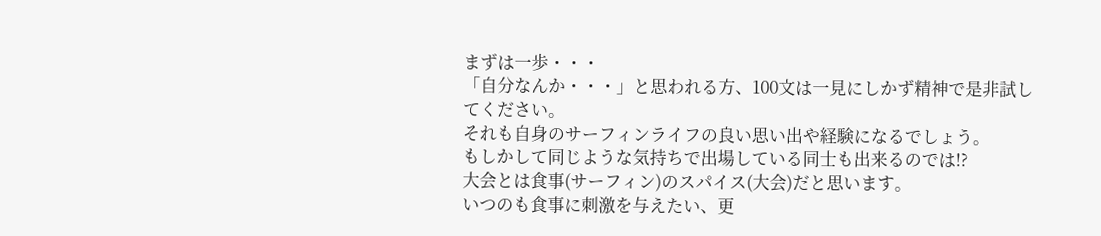まずは一歩・・・
「自分なんか・・・」と思われる方、100文は一見にしかず精神で是非試してください。
それも自身のサーフィンライフの良い思い出や経験になるでしょう。
もしかして同じような気持ちで出場している同士も出来るのでは!?
大会とは食事(サーフィン)のスパイス(大会)だと思います。
いつのも食事に刺激を与えたい、更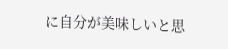に自分が美味しいと思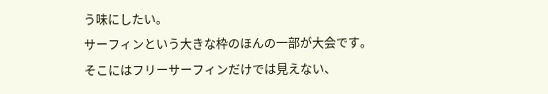う味にしたい。
サーフィンという大きな枠のほんの一部が大会です。
そこにはフリーサーフィンだけでは見えない、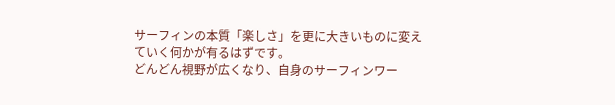サーフィンの本質「楽しさ」を更に大きいものに変えていく何かが有るはずです。
どんどん視野が広くなり、自身のサーフィンワー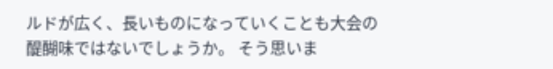ルドが広く、長いものになっていくことも大会の醍醐味ではないでしょうか。 そう思いま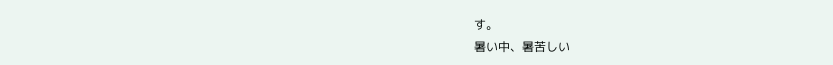す。
暑い中、暑苦しい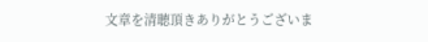文章を清聴頂きありがとうございま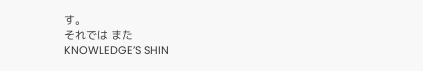す。
それでは また
KNOWLEDGE’S SHIN